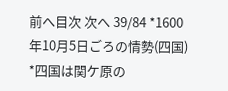前へ目次 次へ 39/84 *1600年10月5日ごろの情勢(四国) *四国は関ケ原の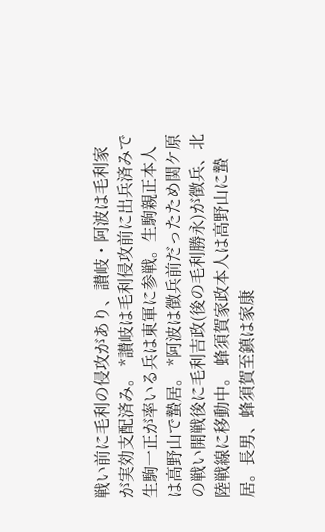戦い前に毛利の侵攻があり、讃岐・阿波は毛利家が実効支配済み。 *讃岐は毛利侵攻前に出兵済みで生駒一正が率いる兵は東軍に参戦。生駒親正本人は高野山で蟄居。 *阿波は徴兵前だったため関ケ原の戦い開戦後に毛利吉政(後の毛利勝永)が徴兵、北陸戦線に移動中。 蜂須賀家政本人は高野山に蟄居。長男、蜂須賀至鎮は家康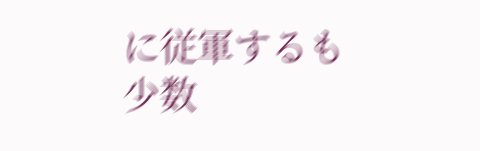に従軍するも少数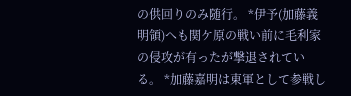の供回りのみ随行。 *伊予(加藤義明領)へも関ケ原の戦い前に毛利家の侵攻が有ったが撃退されている。 *加藤嘉明は東軍として参戦し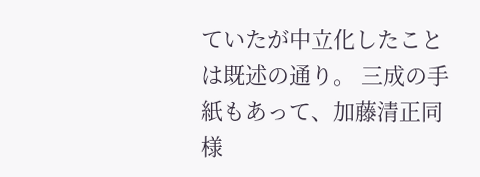ていたが中立化したことは既述の通り。 三成の手紙もあって、加藤清正同様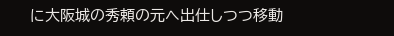に大阪城の秀頼の元へ出仕しつつ移動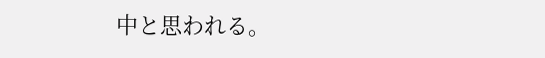中と思われる。